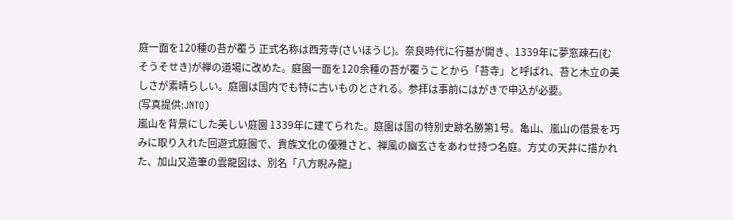庭一面を120種の苔が覆う 正式名称は西芳寺(さいほうじ)。奈良時代に行基が開き、1339年に夢窓疎石(むそうそせき)が禅の道場に改めた。庭園一面を120余種の苔が覆うことから「苔寺」と呼ばれ、苔と木立の美しさが素晴らしい。庭園は国内でも特に古いものとされる。参拝は事前にはがきで申込が必要。
(写真提供:JNTO)
嵐山を背景にした美しい庭園 1339年に建てられた。庭園は国の特別史跡名勝第1号。亀山、嵐山の借景を巧みに取り入れた回遊式庭園で、貴族文化の優雅さと、禅風の幽玄さをあわせ持つ名庭。方丈の天井に描かれた、加山又造筆の雲龍図は、別名「八方睨み龍」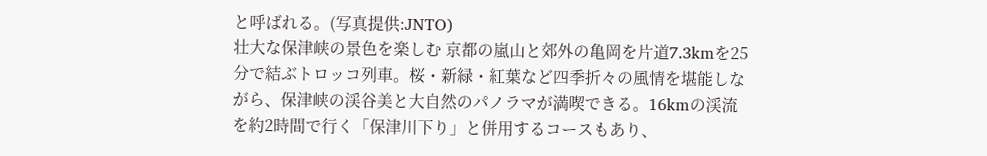と呼ばれる。(写真提供:JNTO)
壮大な保津峡の景色を楽しむ 京都の嵐山と郊外の亀岡を片道7.3kmを25分で結ぶトロッコ列車。桜・新緑・紅葉など四季折々の風情を堪能しながら、保津峡の渓谷美と大自然のパノラマが満喫できる。16kmの渓流を約2時間で行く「保津川下り」と併用するコースもあり、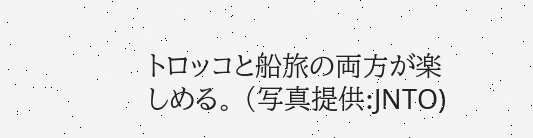トロッコと船旅の両方が楽しめる。 (写真提供:JNTO)